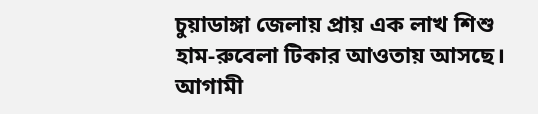চুয়াডাঙ্গা জেলায় প্রায় এক লাখ শিশু হাম-রুবেলা টিকার আওতায় আসছে। আগামী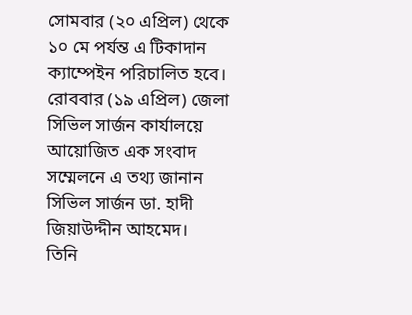সোমবার (২০ এপ্রিল) থেকে ১০ মে পর্যন্ত এ টিকাদান ক্যাম্পেইন পরিচালিত হবে।
রোববার (১৯ এপ্রিল) জেলা সিভিল সার্জন কার্যালয়ে আয়োজিত এক সংবাদ সম্মেলনে এ তথ্য জানান সিভিল সার্জন ডা. হাদী জিয়াউদ্দীন আহমেদ।
তিনি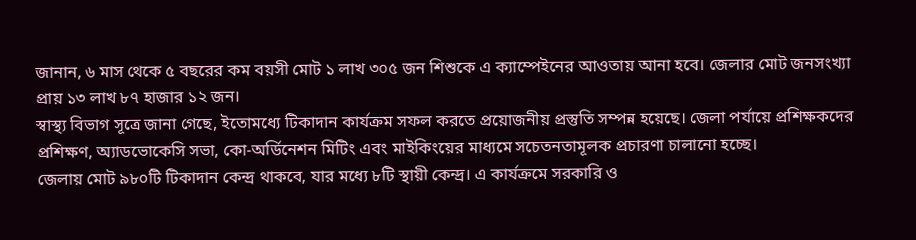জানান, ৬ মাস থেকে ৫ বছরের কম বয়সী মোট ১ লাখ ৩০৫ জন শিশুকে এ ক্যাম্পেইনের আওতায় আনা হবে। জেলার মোট জনসংখ্যা প্রায় ১৩ লাখ ৮৭ হাজার ১২ জন।
স্বাস্থ্য বিভাগ সূত্রে জানা গেছে, ইতোমধ্যে টিকাদান কার্যক্রম সফল করতে প্রয়োজনীয় প্রস্তুতি সম্পন্ন হয়েছে। জেলা পর্যায়ে প্রশিক্ষকদের প্রশিক্ষণ, অ্যাডভোকেসি সভা, কো-অর্ডিনেশন মিটিং এবং মাইকিংয়ের মাধ্যমে সচেতনতামূলক প্রচারণা চালানো হচ্ছে।
জেলায় মোট ৯৮০টি টিকাদান কেন্দ্র থাকবে, যার মধ্যে ৮টি স্থায়ী কেন্দ্র। এ কার্যক্রমে সরকারি ও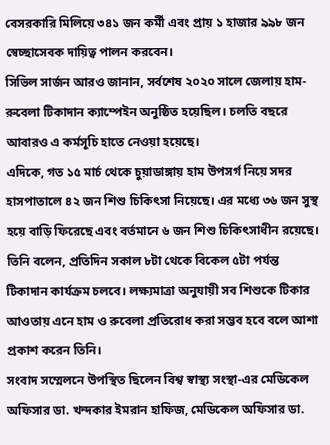বেসরকারি মিলিয়ে ৩৪১ জন কর্মী এবং প্রায় ১ হাজার ৯৯৮ জন স্বেচ্ছাসেবক দায়িত্ব পালন করবেন।
সিভিল সার্জন আরও জানান, সর্বশেষ ২০২০ সালে জেলায় হাম-রুবেলা টিকাদান ক্যাম্পেইন অনুষ্ঠিত হয়েছিল। চলতি বছরে আবারও এ কর্মসূচি হাতে নেওয়া হয়েছে।
এদিকে, গত ১৫ মার্চ থেকে চুয়াডাঙ্গায় হাম উপসর্গ নিয়ে সদর হাসপাতালে ৪২ জন শিশু চিকিৎসা নিয়েছে। এর মধ্যে ৩৬ জন সুস্থ হয়ে বাড়ি ফিরেছে এবং বর্তমানে ৬ জন শিশু চিকিৎসাধীন রয়েছে।
তিনি বলেন, প্রতিদিন সকাল ৮টা থেকে বিকেল ৫টা পর্যন্ত টিকাদান কার্যক্রম চলবে। লক্ষ্যমাত্রা অনুযায়ী সব শিশুকে টিকার আওতায় এনে হাম ও রুবেলা প্রতিরোধ করা সম্ভব হবে বলে আশা প্রকাশ করেন তিনি।
সংবাদ সম্মেলনে উপস্থিত ছিলেন বিশ্ব স্বাস্থ্য সংস্থা-এর মেডিকেল অফিসার ডা. খন্দকার ইমরান হাফিজ, মেডিকেল অফিসার ডা.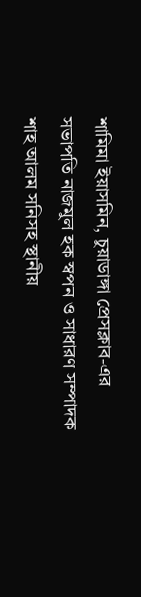শামিমা ইয়াসমিন, চুয়াডাঙ্গা প্রেসক্লাব-এর সভাপতি নাজমুল হক স্বপন ও সাধারণ সম্পাদক শাহ আলম সনিসহ স্থানীয়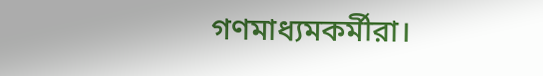গণমাধ্যমকর্মীরা।